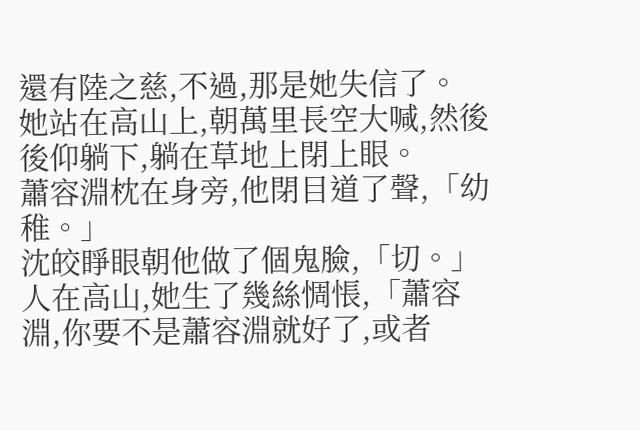還有陸之慈,不過,那是她失信了。
她站在高山上,朝萬里長空大喊,然後後仰躺下,躺在草地上閉上眼。
蕭容淵枕在身旁,他閉目道了聲,「幼稚。」
沈皎睜眼朝他做了個鬼臉,「切。」
人在高山,她生了幾絲惆悵,「蕭容淵,你要不是蕭容淵就好了,或者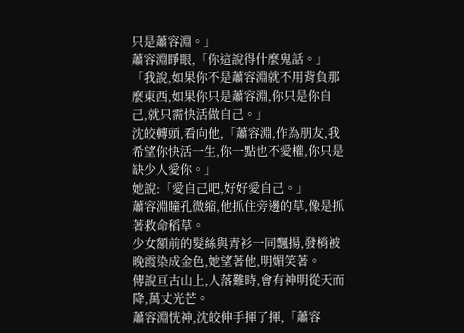只是蕭容淵。」
蕭容淵睜眼,「你這說得什麼鬼話。」
「我說,如果你不是蕭容淵就不用背負那麼東西,如果你只是蕭容淵,你只是你自己,就只需快活做自己。」
沈皎轉頭,看向他,「蕭容淵,作為朋友,我希望你快活一生,你一點也不愛權,你只是缺少人愛你。」
她說:「愛自己吧,好好愛自己。」
蕭容淵瞳孔微縮,他抓住旁邊的草,像是抓著救命稻草。
少女額前的髮絲與青衫一同飄揚,發梢被晚霞染成金色,她望著他,明媚笑著。
傳說亘古山上,人落難時,會有神明從天而降,萬丈光芒。
蕭容淵恍神,沈皎伸手揮了揮,「蕭容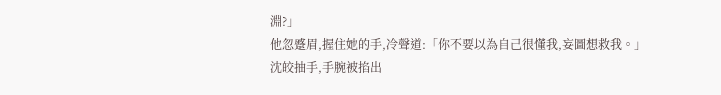淵?」
他忽蹙眉,握住她的手,冷聲道:「你不要以為自己很懂我,妄圖想救我。」
沈皎抽手,手腕被掐出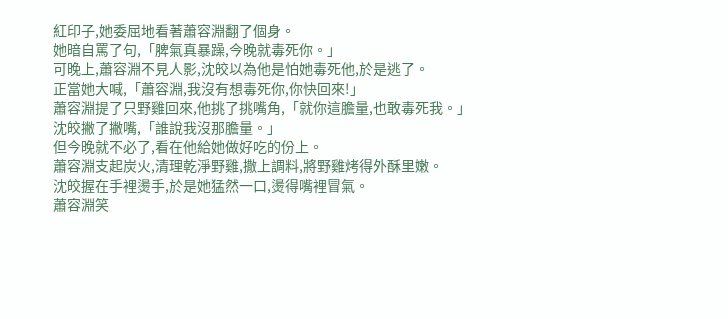紅印子,她委屈地看著蕭容淵翻了個身。
她暗自罵了句,「脾氣真暴躁,今晚就毒死你。」
可晚上,蕭容淵不見人影,沈皎以為他是怕她毒死他,於是逃了。
正當她大喊,「蕭容淵,我沒有想毒死你,你快回來!」
蕭容淵提了只野雞回來,他挑了挑嘴角,「就你這膽量,也敢毒死我。」
沈皎撇了撇嘴,「誰說我沒那膽量。」
但今晚就不必了,看在他給她做好吃的份上。
蕭容淵支起炭火,清理乾淨野雞,撒上調料,將野雞烤得外酥里嫩。
沈皎握在手裡燙手,於是她猛然一口,燙得嘴裡冒氣。
蕭容淵笑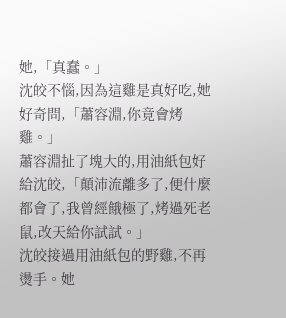她,「真蠢。」
沈皎不惱,因為這雞是真好吃,她好奇問,「蕭容淵,你竟會烤雞。」
蕭容淵扯了塊大的,用油紙包好給沈皎,「顛沛流離多了,便什麼都會了,我曾經餓極了,烤過死老鼠,改天給你試試。」
沈皎接過用油紙包的野雞,不再燙手。她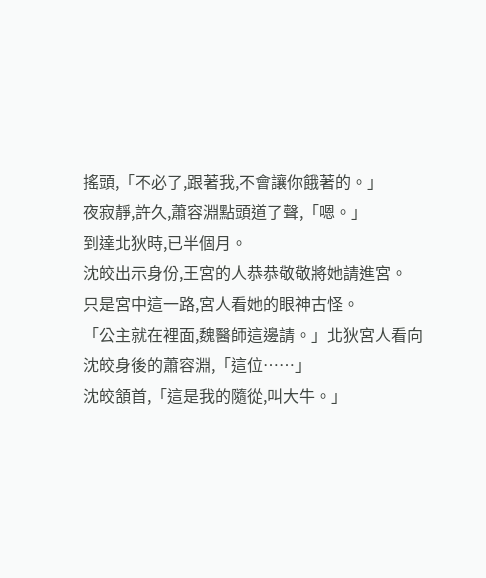搖頭,「不必了,跟著我,不會讓你餓著的。」
夜寂靜,許久,蕭容淵點頭道了聲,「嗯。」
到達北狄時,已半個月。
沈皎出示身份,王宮的人恭恭敬敬將她請進宮。
只是宮中這一路,宮人看她的眼神古怪。
「公主就在裡面,魏醫師這邊請。」北狄宮人看向沈皎身後的蕭容淵,「這位……」
沈皎頷首,「這是我的隨從,叫大牛。」